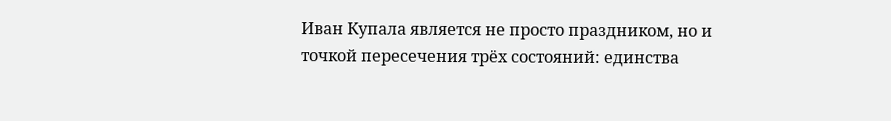Иван Купала является не просто праздником, но и точкой пересечения трёх состояний: единства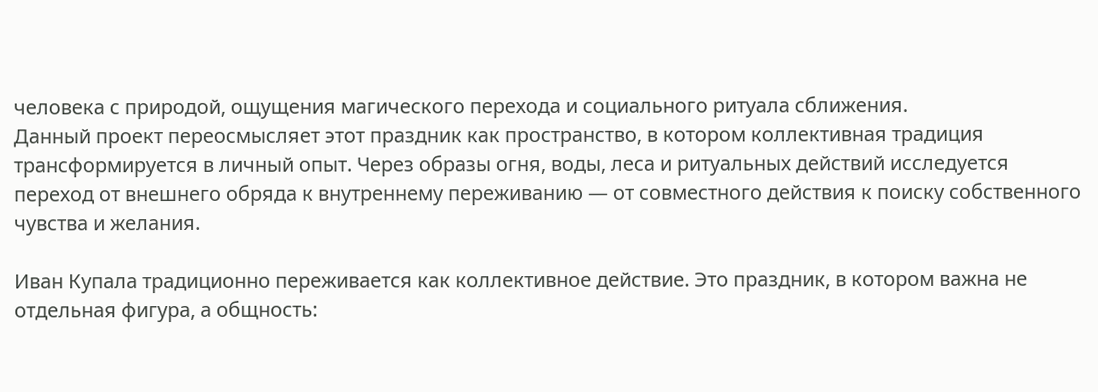человека с природой, ощущения магического перехода и социального ритуала сближения.
Данный проект переосмысляет этот праздник как пространство, в котором коллективная традиция трансформируется в личный опыт. Через образы огня, воды, леса и ритуальных действий исследуется переход от внешнего обряда к внутреннему переживанию — от совместного действия к поиску собственного чувства и желания.

Иван Купала традиционно переживается как коллективное действие. Это праздник, в котором важна не отдельная фигура, а общность: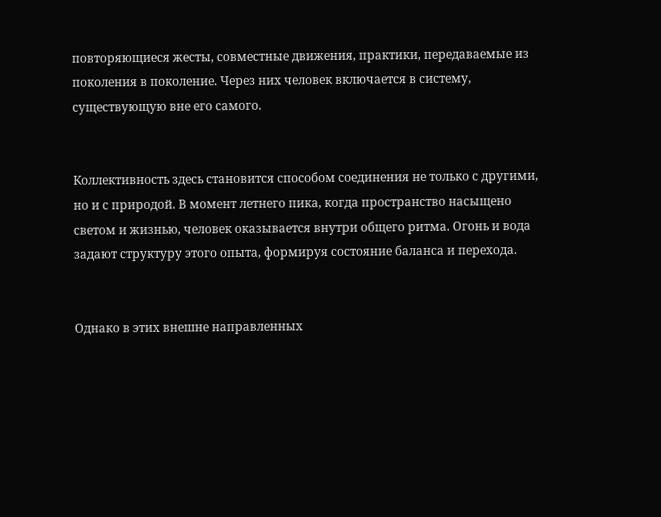повторяющиеся жесты, совместные движения, практики, передаваемые из поколения в поколение. Через них человек включается в систему, существующую вне его самого.


Коллективность здесь становится способом соединения не только с другими, но и с природой. В момент летнего пика, когда пространство насыщено светом и жизнью, человек оказывается внутри общего ритма. Огонь и вода задают структуру этого опыта, формируя состояние баланса и перехода.


Однако в этих внешне направленных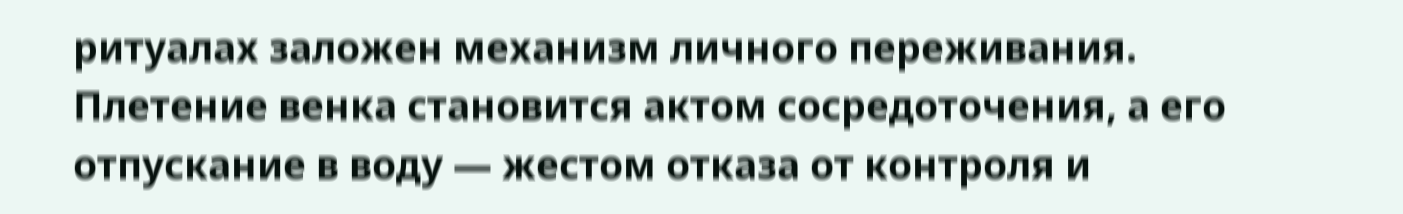ритуалах заложен механизм личного переживания. Плетение венка становится актом сосредоточения, а его отпускание в воду — жестом отказа от контроля и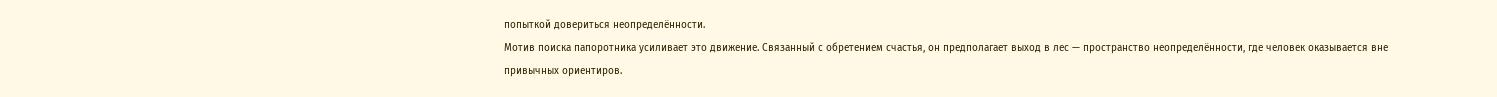попыткой довериться неопределённости.
Мотив поиска папоротника усиливает это движение. Связанный с обретением счастья, он предполагает выход в лес — пространство неопределённости, где человек оказывается вне привычных ориентиров.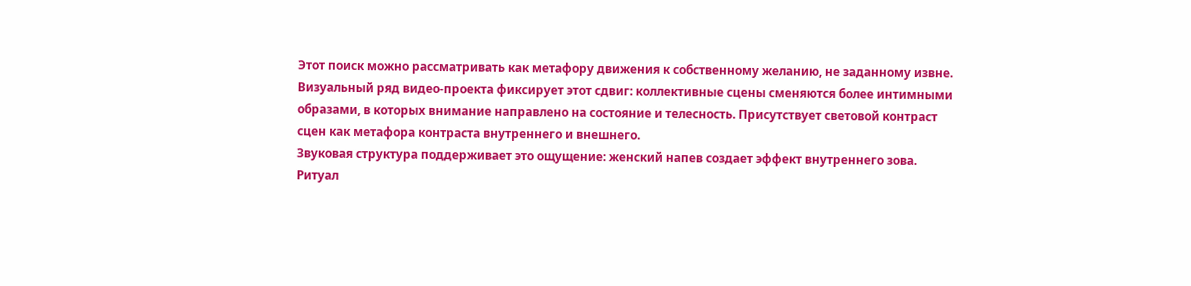Этот поиск можно рассматривать как метафору движения к собственному желанию, не заданному извне.
Визуальный ряд видео-проекта фиксирует этот сдвиг: коллективные сцены сменяются более интимными образами, в которых внимание направлено на состояние и телесность. Присутствует световой контраст сцен как метафора контраста внутреннего и внешнего.
Звуковая структура поддерживает это ощущение: женский напев создает эффект внутреннего зова.
Ритуал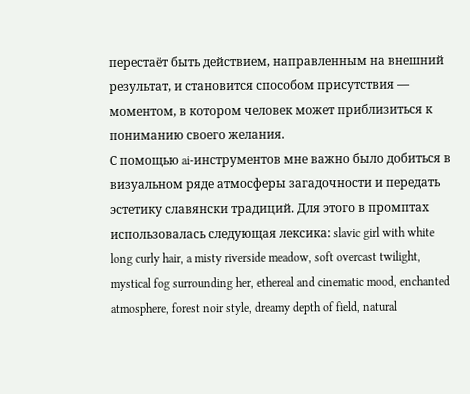перестаёт быть действием, направленным на внешний результат, и становится способом присутствия — моментом, в котором человек может приблизиться к пониманию своего желания.
С помощью ai-инструментов мне важно было добиться в визуальном ряде атмосферы загадочности и передать эстетику славянски традиций. Для этого в промптах использовалась следующая лексика: slavic girl with white long curly hair, a misty riverside meadow, soft overcast twilight, mystical fog surrounding her, ethereal and cinematic mood, enchanted atmosphere, forest noir style, dreamy depth of field, natural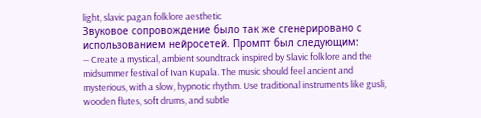light, slavic pagan folklore aesthetic
Звуковое сопровождение было так же сгенерировано с использованием нейросетей. Промпт был следующим:
— Create a mystical, ambient soundtrack inspired by Slavic folklore and the midsummer festival of Ivan Kupala. The music should feel ancient and mysterious, with a slow, hypnotic rhythm. Use traditional instruments like gusli, wooden flutes, soft drums, and subtle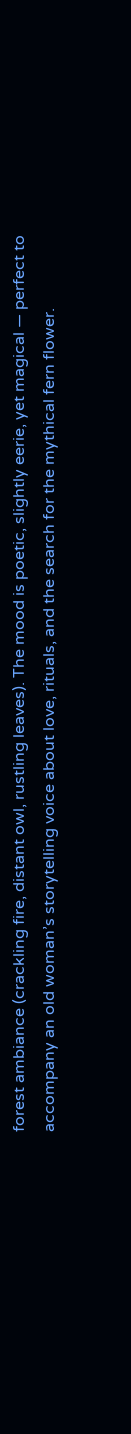forest ambiance (crackling fire, distant owl, rustling leaves). The mood is poetic, slightly eerie, yet magical — perfect to accompany an old woman’s storytelling voice about love, rituals, and the search for the mythical fern flower.